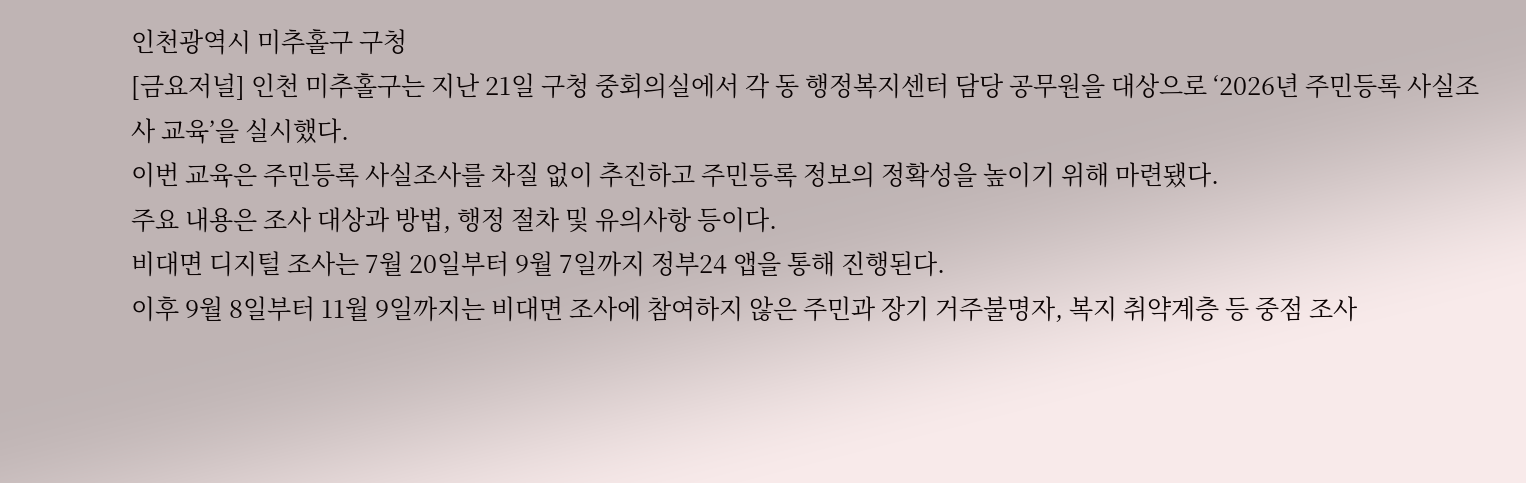인천광역시 미추홀구 구청
[금요저널] 인천 미추홀구는 지난 21일 구청 중회의실에서 각 동 행정복지센터 담당 공무원을 대상으로 ‘2026년 주민등록 사실조사 교육’을 실시했다.
이번 교육은 주민등록 사실조사를 차질 없이 추진하고 주민등록 정보의 정확성을 높이기 위해 마련됐다.
주요 내용은 조사 대상과 방법, 행정 절차 및 유의사항 등이다.
비대면 디지털 조사는 7월 20일부터 9월 7일까지 정부24 앱을 통해 진행된다.
이후 9월 8일부터 11월 9일까지는 비대면 조사에 참여하지 않은 주민과 장기 거주불명자, 복지 취약계층 등 중점 조사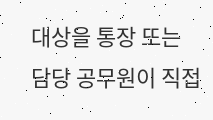대상을 통장 또는 담당 공무원이 직접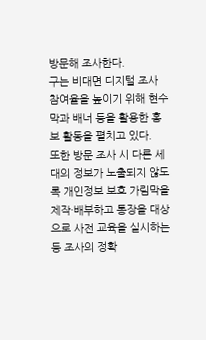방문해 조사한다.
구는 비대면 디지털 조사 참여율을 높이기 위해 현수막과 배너 등을 활용한 홍보 활동을 펼치고 있다.
또한 방문 조사 시 다른 세대의 정보가 노출되지 않도록 개인정보 보호 가림막을 제작·배부하고 통장을 대상으로 사전 교육을 실시하는 등 조사의 정확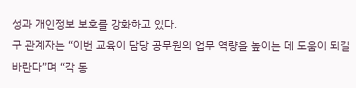성과 개인정보 보호를 강화하고 있다.
구 관계자는 “이번 교육이 담당 공무원의 업무 역량을 높이는 데 도움이 되길 바란다”며 “각 동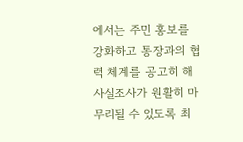에서는 주민 홍보를 강화하고 통장과의 협력 체계를 공고히 해 사실조사가 원활히 마무리될 수 있도록 최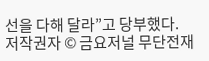선을 다해 달라”고 당부했다.
저작권자 © 금요저널 무단전재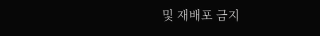및 재배포 금지